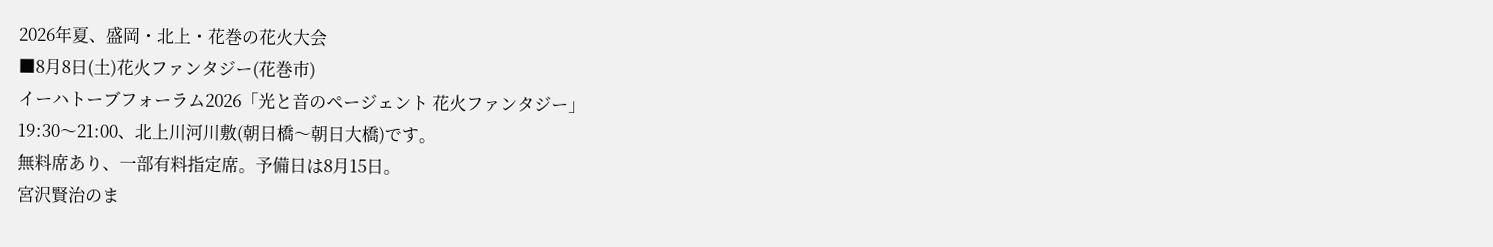2026年夏、盛岡・北上・花巻の花火大会
■8月8日(土)花火ファンタジー(花巻市)
イーハトーブフォーラム2026「光と音のページェント 花火ファンタジー」
19:30〜21:00、北上川河川敷(朝日橋〜朝日大橋)です。
無料席あり、一部有料指定席。予備日は8月15日。
宮沢賢治のま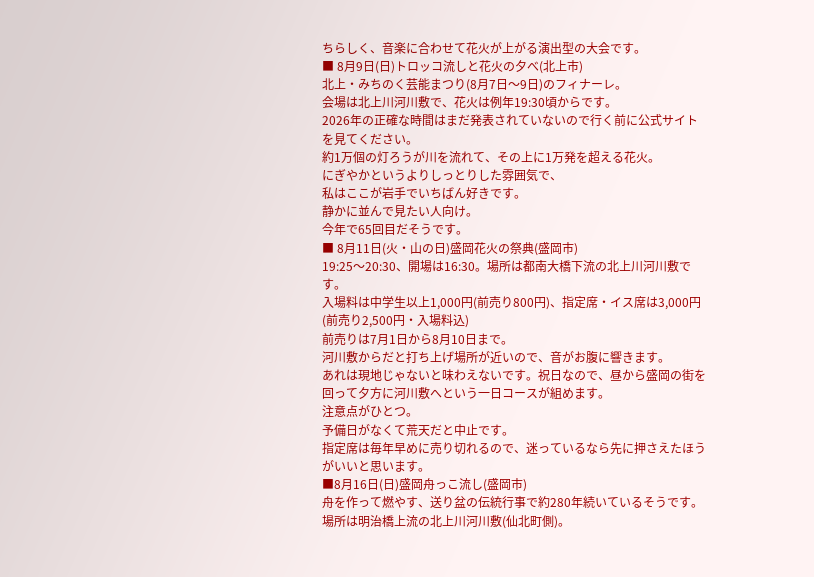ちらしく、音楽に合わせて花火が上がる演出型の大会です。
■ 8月9日(日)トロッコ流しと花火の夕べ(北上市)
北上・みちのく芸能まつり(8月7日〜9日)のフィナーレ。
会場は北上川河川敷で、花火は例年19:30頃からです。
2026年の正確な時間はまだ発表されていないので行く前に公式サイトを見てください。
約1万個の灯ろうが川を流れて、その上に1万発を超える花火。
にぎやかというよりしっとりした雰囲気で、
私はここが岩手でいちばん好きです。
静かに並んで見たい人向け。
今年で65回目だそうです。
■ 8月11日(火・山の日)盛岡花火の祭典(盛岡市)
19:25〜20:30、開場は16:30。場所は都南大橋下流の北上川河川敷です。
入場料は中学生以上1,000円(前売り800円)、指定席・イス席は3,000円(前売り2,500円・入場料込)
前売りは7月1日から8月10日まで。
河川敷からだと打ち上げ場所が近いので、音がお腹に響きます。
あれは現地じゃないと味わえないです。祝日なので、昼から盛岡の街を回って夕方に河川敷へという一日コースが組めます。
注意点がひとつ。
予備日がなくて荒天だと中止です。
指定席は毎年早めに売り切れるので、迷っているなら先に押さえたほうがいいと思います。
■8月16日(日)盛岡舟っこ流し(盛岡市)
舟を作って燃やす、送り盆の伝統行事で約280年続いているそうです。
場所は明治橋上流の北上川河川敷(仙北町側)。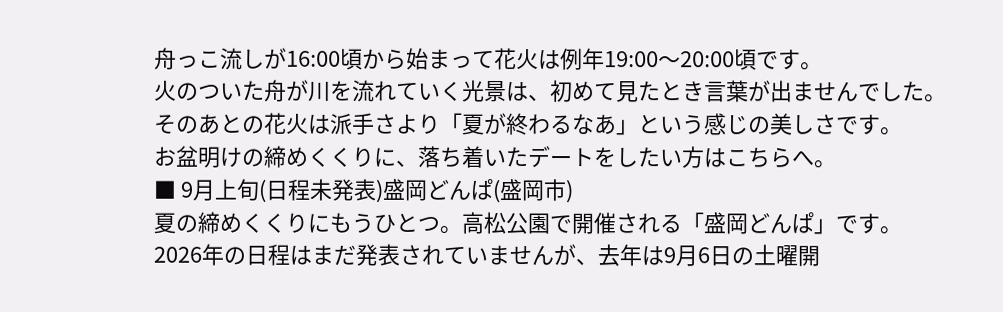舟っこ流しが16:00頃から始まって花火は例年19:00〜20:00頃です。
火のついた舟が川を流れていく光景は、初めて見たとき言葉が出ませんでした。
そのあとの花火は派手さより「夏が終わるなあ」という感じの美しさです。
お盆明けの締めくくりに、落ち着いたデートをしたい方はこちらへ。
■ 9月上旬(日程未発表)盛岡どんぱ(盛岡市)
夏の締めくくりにもうひとつ。高松公園で開催される「盛岡どんぱ」です。
2026年の日程はまだ発表されていませんが、去年は9月6日の土曜開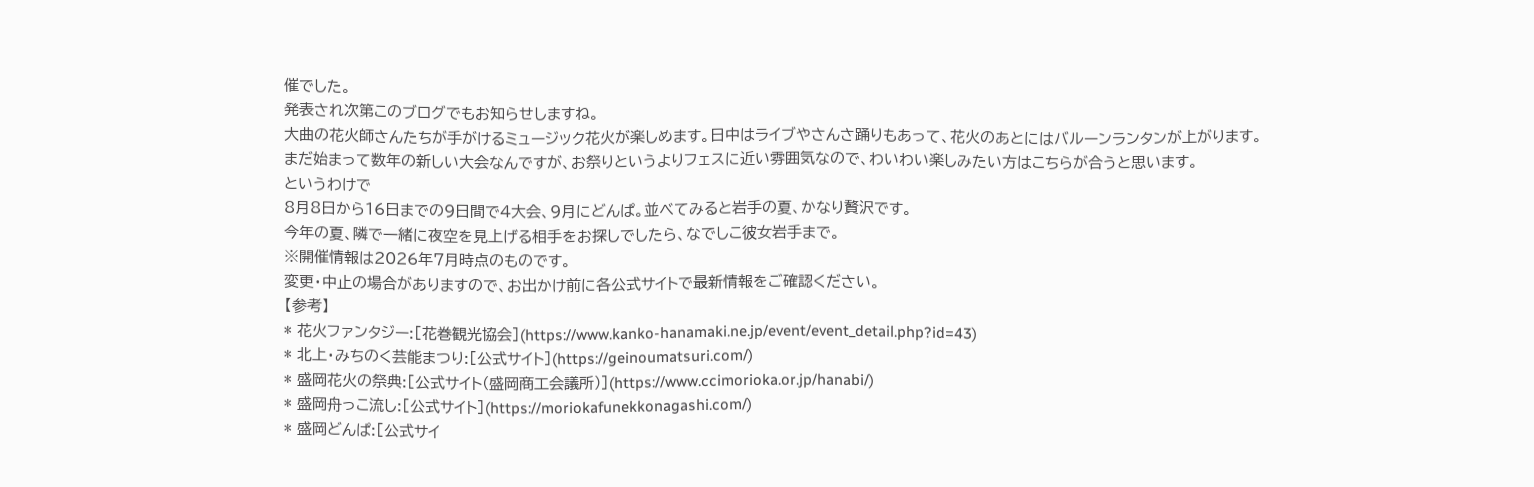催でした。
発表され次第このブログでもお知らせしますね。
大曲の花火師さんたちが手がけるミュージック花火が楽しめます。日中はライブやさんさ踊りもあって、花火のあとにはバルーンランタンが上がります。
まだ始まって数年の新しい大会なんですが、お祭りというよりフェスに近い雰囲気なので、わいわい楽しみたい方はこちらが合うと思います。
というわけで
8月8日から16日までの9日間で4大会、9月にどんぱ。並べてみると岩手の夏、かなり贅沢です。
今年の夏、隣で一緒に夜空を見上げる相手をお探しでしたら、なでしこ彼女岩手まで。
※開催情報は2026年7月時点のものです。
変更・中止の場合がありますので、お出かけ前に各公式サイトで最新情報をご確認ください。
【参考】
* 花火ファンタジー:[花巻観光協会](https://www.kanko-hanamaki.ne.jp/event/event_detail.php?id=43)
* 北上・みちのく芸能まつり:[公式サイト](https://geinoumatsuri.com/)
* 盛岡花火の祭典:[公式サイト(盛岡商工会議所)](https://www.ccimorioka.or.jp/hanabi/)
* 盛岡舟っこ流し:[公式サイト](https://moriokafunekkonagashi.com/)
* 盛岡どんぱ:[公式サイ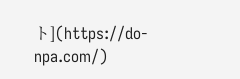ト](https://do-npa.com/)